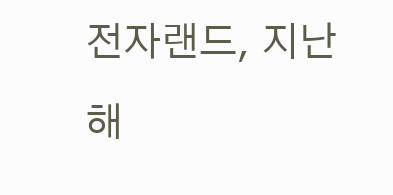전자랜드, 지난해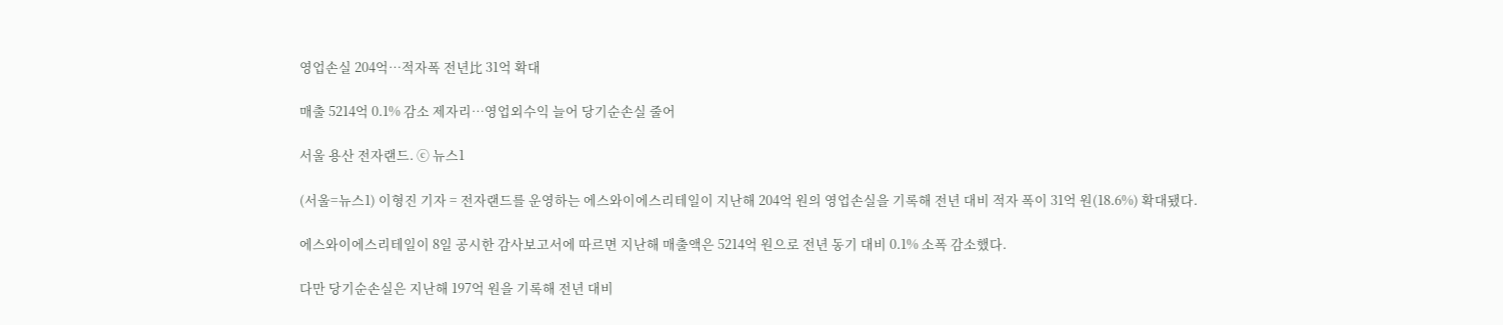영업손실 204억…적자폭 전년比 31억 확대

매출 5214억 0.1% 감소 제자리…영업외수익 늘어 당기순손실 줄어

서울 용산 전자랜드. ⓒ 뉴스1

(서울=뉴스1) 이형진 기자 = 전자랜드를 운영하는 에스와이에스리테일이 지난해 204억 원의 영업손실을 기록해 전년 대비 적자 폭이 31억 원(18.6%) 확대됐다.

에스와이에스리테일이 8일 공시한 감사보고서에 따르면 지난해 매출액은 5214억 원으로 전년 동기 대비 0.1% 소폭 감소했다.

다만 당기순손실은 지난해 197억 원을 기록해 전년 대비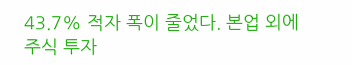43.7% 적자 폭이 줄었다. 본업 외에 주식 투자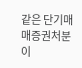같은 단기매매증권처분이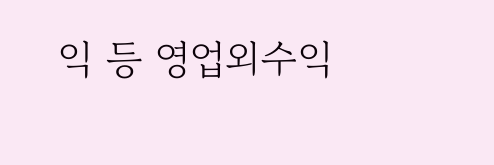익 등 영업외수익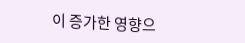이 증가한 영향으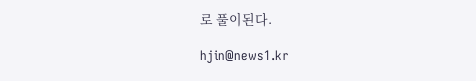로 풀이된다.

hjin@news1.kr